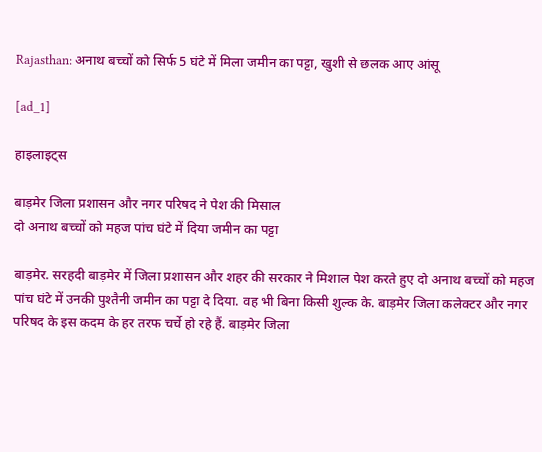Rajasthan: अनाथ बच्चों को सिर्फ 5 घंटे में मिला जमीन का पट्टा, खुशी से छलक आए आंसू

[ad_1]

हाइलाइट्स

बाड़मेर जिला प्रशासन और नगर परिषद ने पेश की मिसाल
दो अनाथ बच्चों को महज पांच घंटे में दिया जमीन का पट्टा

बाड़मेर. सरहदी बाड़मेर में जिला प्रशासन और शहर की सरकार ने मिशाल पेश करते हुए दो अनाथ बच्चों को महज पांच घंटे में उनकी पुश्तैनी जमीन का पट्टा दे दिया. वह भी बिना किसी शुल्क के. बाड़मेर जिला कलेक्टर और नगर परिषद के इस कदम के हर तरफ चर्चे हो रहे हैं. बाड़मेर जिला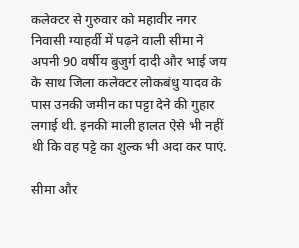कलेक्टर से गुरुवार को महावीर नगर निवासी ग्याहर्वी में पढ़ने वाली सीमा ने अपनी 90 वर्षीय बुजुर्ग दादी और भाई जय के साथ जिला कलेक्टर लोकबंधु यादव के पास उनकी जमीन का पट्टा देने की गुहार लगाई थी. इनकी माली हालत ऐसे भी नहीं थी कि वह पट्टे का शुल्क भी अदा कर पाएं.

सीमा और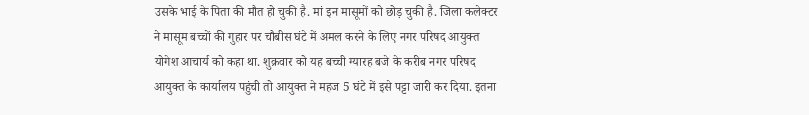उसके भाई के पिता की मौत हो चुकी है. मां इन मासूमों को छोड़ चुकी है. जिला कलेक्टर ने मासूम बच्चों की गुहार पर चौबीस घंटे में अमल करने के लिए नगर परिषद आयुक्त योगेश आचार्य को कहा था. शुक्रवार को यह बच्ची ग्यारह बजे के करीब नगर परिषद आयुक्त के कार्यालय पहुंची तो आयुक्त ने महज 5 घंटे में इसे पट्टा जारी कर दिया. इतना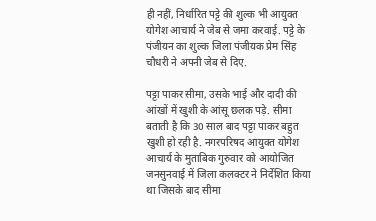ही नहीं, निर्धारित पट्टे की शुल्क भी आयुक्त योगेश आचार्य ने जेब से जमा करवाई. पट्टे के पंजीयन का शुल्क जिला पंजीयक प्रेम सिंह चौधरी ने अपनी जेब से दिए.

पट्टा पाकर सीमा, उसके भाई और दादी की आंखों में खुशी के आंसू छलक पड़े. सीमा बताती है कि 30 साल बाद पट्टा पाकर बहुत खुशी हो रही है. नगरपरिषद आयुक्त योगेश आचार्य के मुताबिक गुरुवार को आयोजित जनसुनवाई में जिला कलक्टर ने निर्देशित किया था जिसके बाद सीमा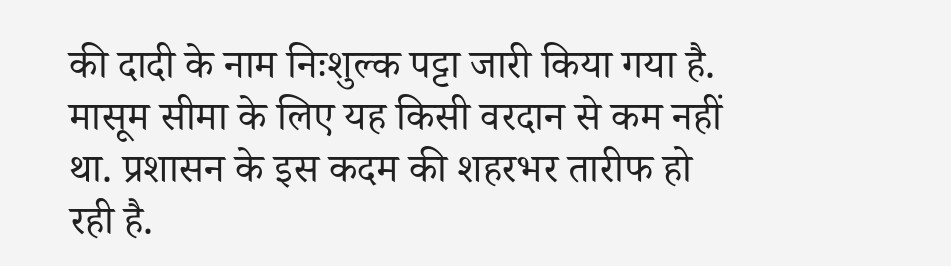की दादी के नाम निःशुल्क पट्टा जारी किया गया है. मासूम सीमा के लिए यह किसी वरदान से कम नहीं था. प्रशासन के इस कदम की शहरभर तारीफ हो रही है.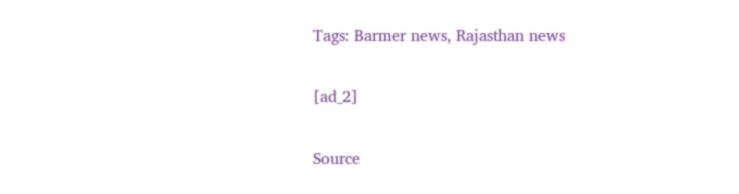Tags: Barmer news, Rajasthan news

[ad_2]

Source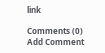link

Comments (0)
Add Comment